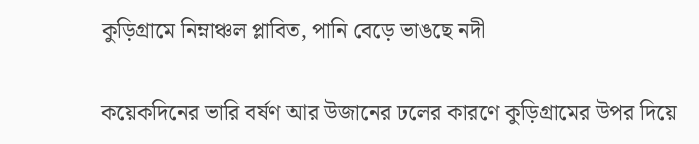কুড়িগ্রামে নিম্নাঞ্চল প্লাবিত, পানি বেড়ে ভাঙছে নদী

কয়েকদিনের ভারি বর্ষণ আর উজানের ঢলের কারণে কুড়িগ্রামের উপর দিয়ে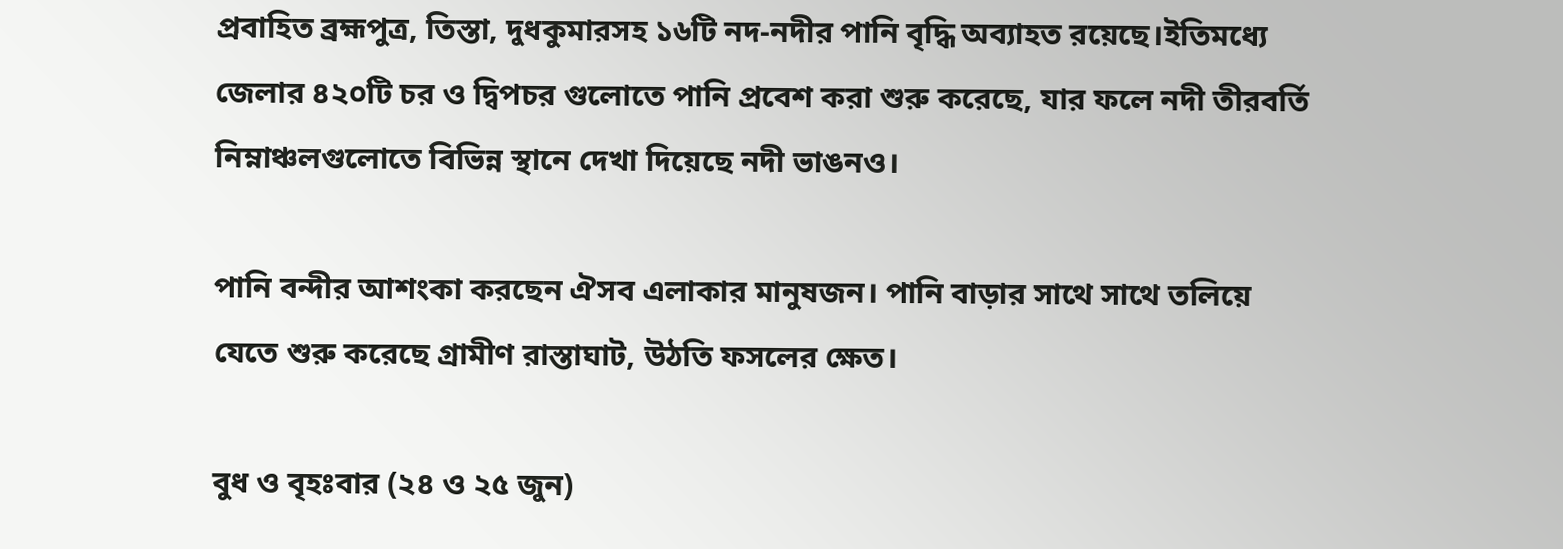প্রবাহিত ব্রহ্মপুত্র, তিস্তা, দুধকুমারসহ ১৬টি নদ-নদীর পানি বৃদ্ধি অব্যাহত রয়েছে।ইতিমধ্যে জেলার ৪২০টি চর ও দ্বিপচর গুলোতে পানি প্রবেশ করা শুরু করেছে, যার ফলে নদী তীরবর্তি নিম্নাঞ্চলগুলোতে বিভিন্ন স্থানে দেখা দিয়েছে নদী ভাঙনও।

পানি বন্দীর আশংকা করছেন ঐসব এলাকার মানুষজন। পানি বাড়ার সাথে সাথে তলিয়ে যেতে শুরু করেছে গ্রামীণ রাস্তাঘাট, উঠতি ফসলের ক্ষেত।

বুধ ও বৃহঃবার (২৪ ও ২৫ জুন)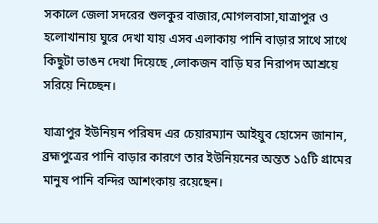সকালে জেলা সদরের শুলকুর বাজার,মোগলবাসা,যাত্রাপুর ও হলোখানায় ঘুরে দেখা যায় এসব এলাকায় পানি বাড়ার সাথে সাথে কিছুটা ভাঙন দেখা দিয়েছে ,লোকজন বাড়ি ঘর নিরাপদ আশ্রয়ে সরিয়ে নিচ্ছেন।

যাত্রাপুর ইউনিয়ন পরিষদ এর চেয়ারম্যান আইয়ুব হোসেন জানান, ব্রহ্মপুত্রের পানি বাড়ার কারণে তার ইউনিয়নের অন্তত ১৫টি গ্রামের মানুষ পানি বন্দির আশংকায় রয়েছেন।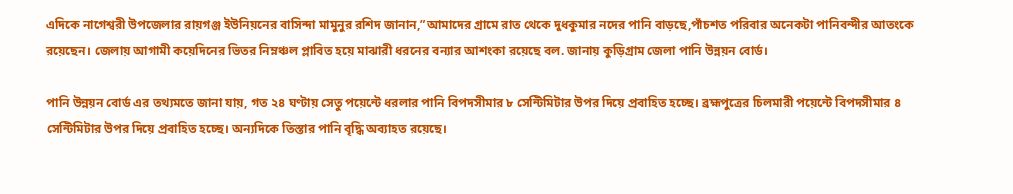এদিকে নাগেশ্বরী উপজেলার রায়গঞ্জ ইউনিয়নের বাসিন্দা মামুনুর রশিদ জানান,”আমাদের গ্রামে রাত থেকে দুধকুমার নদের পানি বাড়ছে,পাঁচশত পরিবার অনেকটা পানিবন্দীর আতংকে রয়েছেন। জেলায় আগামী কয়েদিনের ভিতর নিম্নঞ্চল প্লাবিত হয়ে মাঝারী ধরনের বন্যার আশংকা রয়েছে বল. জানায় কুড়িগ্রাম জেলা পানি উন্নয়ন বোর্ড।

পানি উন্নয়ন বোর্ড এর তথ্যমতে জানা যায়, গত ২৪ ঘণ্টায় সেতু পয়েন্টে ধরলার পানি বিপদসীমার ৮ সেন্টিমিটার উপর দিয়ে প্রবাহিত হচ্ছে। ব্রহ্মপুত্রের চিলমারী পয়েন্টে বিপদসীমার ৪ সেন্টিমিটার উপর দিয়ে প্রবাহিত হচ্ছে। অন্যদিকে তিস্তার পানি বৃদ্ধি অব্যাহত রয়েছে।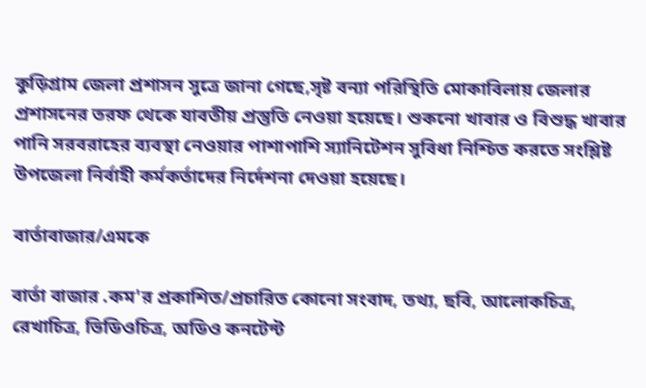কুড়িগ্রাম জেলা প্রশাসন সুত্রে জানা গেছে,সৃষ্ট বন্যা পরিস্থিতি মোকাবিলায় জেলার প্রশাসনের তরফ থেকে যাবতীয় প্রস্তুতি নেওয়া হয়েছে। শুকনো খাবার ও বিশুদ্ধ খাবার পানি সরবরাহের ব্যবস্থা নেওয়ার পাশাপাশি স্যানিটেশন সুবিধা নিশ্চিত করতে সংশ্লিষ্ট উপজেলা নির্বাহী কর্মকর্তাদের নির্দেশনা দেওয়া হয়েছে।

বার্তাবাজার/এমকে

বার্তা বাজার .কম'র প্রকাশিত/প্রচারিত কোনো সংবাদ, তথ্য, ছবি, আলোকচিত্র, রেখাচিত্র, ভিডিওচিত্র, অডিও কনটেন্ট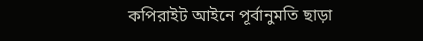কপিরাইট আইনে পূর্বানুমতি ছাড়া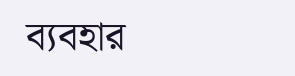ব্যবহার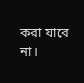করা যাবে না।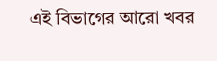এই বিভাগের আরো খবর